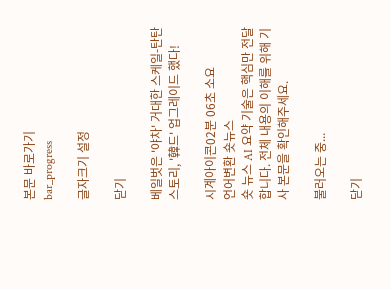본문 바로가기
bar_progress

글자크기 설정

닫기

베일벗은 '야차' 거대한 스케일-탄탄 스토리, '韓드' 업그레이드 했다!

시계아이콘02분 06초 소요
언어변환 숏뉴스
숏 뉴스 AI 요약 기술은 핵심만 전달합니다. 전체 내용의 이해를 위해 기사 본문을 확인해주세요.

불러오는 중...

닫기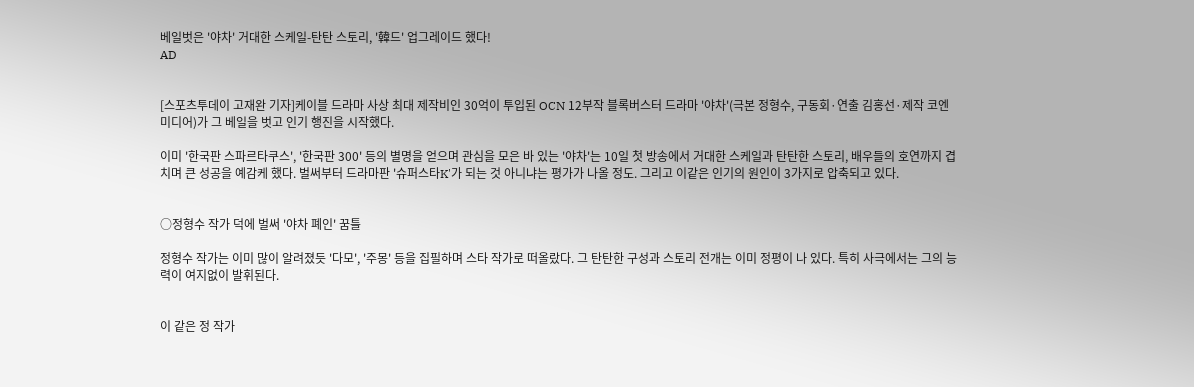베일벗은 '야차' 거대한 스케일-탄탄 스토리, '韓드' 업그레이드 했다!
AD


[스포츠투데이 고재완 기자]케이블 드라마 사상 최대 제작비인 30억이 투입된 OCN 12부작 블록버스터 드라마 '야차'(극본 정형수, 구동회·연출 김홍선·제작 코엔미디어)가 그 베일을 벗고 인기 행진을 시작했다.

이미 '한국판 스파르타쿠스', '한국판 300' 등의 별명을 얻으며 관심을 모은 바 있는 '야차'는 10일 첫 방송에서 거대한 스케일과 탄탄한 스토리, 배우들의 호연까지 겹치며 큰 성공을 예감케 했다. 벌써부터 드라마판 '슈퍼스타K'가 되는 것 아니냐는 평가가 나올 정도. 그리고 이같은 인기의 원인이 3가지로 압축되고 있다.


○정형수 작가 덕에 벌써 '야차 폐인' 꿈틀

정형수 작가는 이미 많이 알려졌듯 '다모', '주몽' 등을 집필하며 스타 작가로 떠올랐다. 그 탄탄한 구성과 스토리 전개는 이미 정평이 나 있다. 특히 사극에서는 그의 능력이 여지없이 발휘된다.


이 같은 정 작가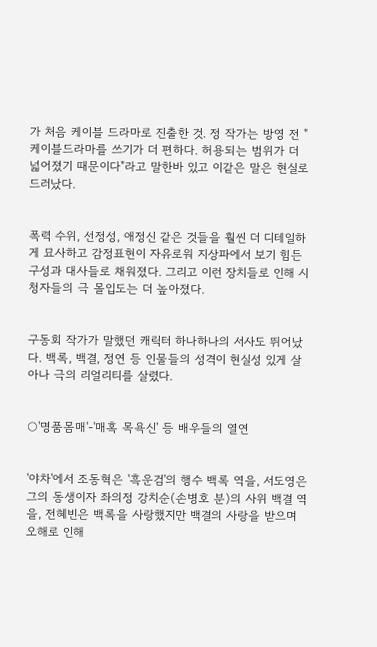가 처음 케이블 드라마로 진출한 것. 정 작가는 방영 전 "케이블드라마를 쓰기가 더 편하다. 허용되는 범위가 더 넓어졌기 때문이다"라고 말한바 있고 이같은 말은 현실로 드러났다.


폭력 수위, 선정성, 애정신 같은 것들을 훨씬 더 디테일하게 묘사하고 감정표현이 자유로워 지상파에서 보기 힘든 구성과 대사들로 채워졌다. 그리고 이런 장치들로 인해 시청자들의 극 몰입도는 더 높아졌다.


구동회 작가가 말했던 캐릭터 하나하나의 서사도 뛰어났다. 백록, 백결, 정연 등 인물들의 성격이 현실성 있게 살아나 극의 리얼리티를 살렸다.


○'명품몸매'-'매혹 목욕신' 등 배우들의 열연


'야차'에서 조동혁은 '흑운검'의 행수 백록 역을, 서도영은 그의 동생이자 좌의정 강치순(손병호 분)의 사위 백결 역을, 전혜빈은 백록을 사랑했지만 백결의 사랑을 받으며 오해로 인해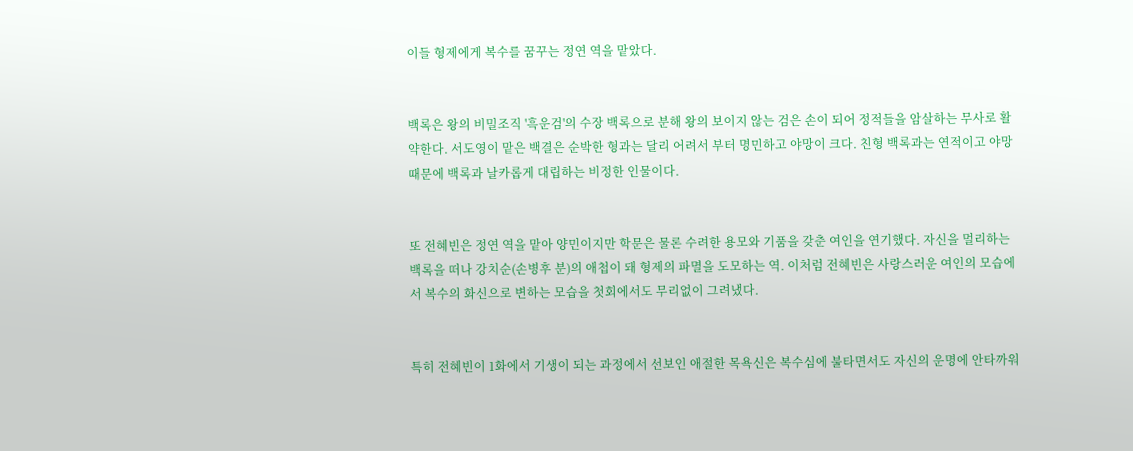이들 형제에게 복수를 꿈꾸는 정연 역을 맡았다.


백록은 왕의 비밀조직 '흑운검'의 수장 백록으로 분해 왕의 보이지 않는 검은 손이 되어 정적들을 암살하는 무사로 활약한다. 서도영이 맡은 백결은 순박한 형과는 달리 어려서 부터 명민하고 야망이 크다. 친형 백록과는 연적이고 야망 때문에 백록과 날카롭게 대립하는 비정한 인물이다.


또 전혜빈은 정연 역을 맡아 양민이지만 학문은 물론 수려한 용모와 기품을 갖춘 여인을 연기했다. 자신을 멀리하는 백록을 떠나 강치순(손병후 분)의 애첩이 돼 형제의 파멸을 도모하는 역. 이처럼 전혜빈은 사랑스러운 여인의 모습에서 복수의 화신으로 변하는 모습을 첫회에서도 무리없이 그려냈다.


특히 전혜빈이 1화에서 기생이 되는 과정에서 선보인 애절한 목욕신은 복수심에 불타면서도 자신의 운명에 안타까워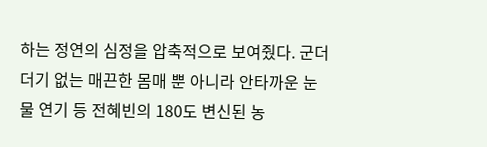하는 정연의 심정을 압축적으로 보여줬다. 군더더기 없는 매끈한 몸매 뿐 아니라 안타까운 눈물 연기 등 전혜빈의 180도 변신된 농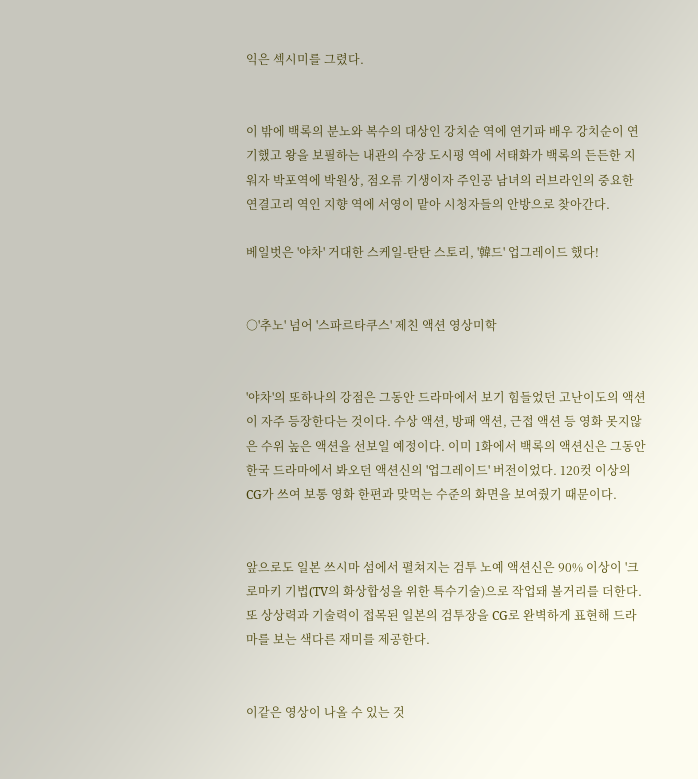익은 섹시미를 그렸다.


이 밖에 백록의 분노와 복수의 대상인 강치순 역에 연기파 배우 강치순이 연기했고 왕을 보필하는 내관의 수장 도시평 역에 서태화가 백록의 든든한 지워자 박포역에 박원상, 점오류 기생이자 주인공 남녀의 러브라인의 중요한 연결고리 역인 지향 역에 서영이 맡아 시청자들의 안방으로 찾아간다.

베일벗은 '야차' 거대한 스케일-탄탄 스토리, '韓드' 업그레이드 했다!


○'추노' 넘어 '스파르타쿠스' 제친 액션 영상미학


'야차'의 또하나의 강점은 그동안 드라마에서 보기 힘들었던 고난이도의 액션이 자주 등장한다는 것이다. 수상 액션, 방패 액션, 근접 액션 등 영화 못지않은 수위 높은 액션을 선보일 예정이다. 이미 1화에서 백록의 액션신은 그동안 한국 드라마에서 봐오던 액션신의 '업그레이드' 버전이었다. 120컷 이상의 CG가 쓰여 보통 영화 한편과 맞먹는 수준의 화면을 보여줬기 때문이다.


앞으로도 일본 쓰시마 섬에서 펼쳐지는 검투 노예 액션신은 90% 이상이 '크로마키 기법(TV의 화상합성을 위한 특수기술)으로 작업돼 볼거리를 더한다. 또 상상력과 기술력이 접목된 일본의 검투장을 CG로 완벽하게 표현해 드라마를 보는 색다른 재미를 제공한다.


이같은 영상이 나올 수 있는 것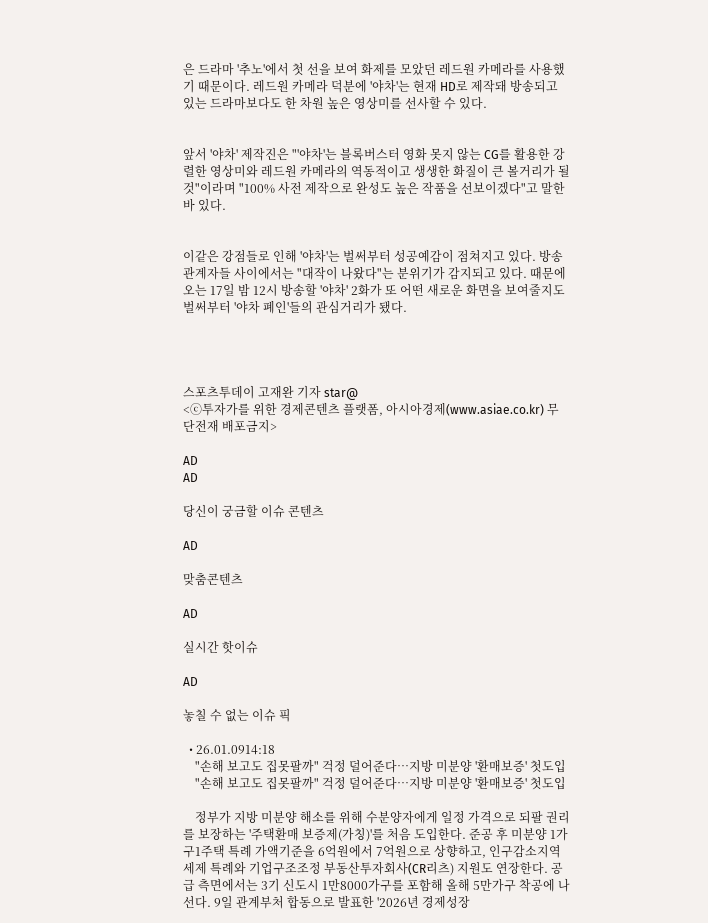은 드라마 '추노'에서 첫 선을 보여 화제를 모았던 레드원 카메라를 사용했기 때문이다. 레드원 카메라 덕분에 '야차'는 현재 HD로 제작돼 방송되고 있는 드라마보다도 한 차원 높은 영상미를 선사할 수 있다.


앞서 '야차' 제작진은 "'야차'는 블록버스터 영화 못지 않는 CG를 활용한 강렬한 영상미와 레드원 카메라의 역동적이고 생생한 화질이 큰 볼거리가 될 것"이라며 "100% 사전 제작으로 완성도 높은 작품을 선보이겠다"고 말한 바 있다.


이같은 강점들로 인해 '야차'는 벌써부터 성공예감이 점쳐지고 있다. 방송 관계자들 사이에서는 "대작이 나왔다"는 분위기가 감지되고 있다. 때문에 오는 17일 밤 12시 방송할 '야차' 2화가 또 어떤 새로운 화면을 보여줄지도 벌써부터 '야차 폐인'들의 관심거리가 됐다.




스포츠투데이 고재완 기자 star@
<ⓒ투자가를 위한 경제콘텐츠 플랫폼, 아시아경제(www.asiae.co.kr) 무단전재 배포금지>

AD
AD

당신이 궁금할 이슈 콘텐츠

AD

맞춤콘텐츠

AD

실시간 핫이슈

AD

놓칠 수 없는 이슈 픽

  • 26.01.0914:18
    "손해 보고도 집못팔까" 걱정 덜어준다…지방 미분양 '환매보증' 첫도입
    "손해 보고도 집못팔까" 걱정 덜어준다…지방 미분양 '환매보증' 첫도입

    정부가 지방 미분양 해소를 위해 수분양자에게 일정 가격으로 되팔 권리를 보장하는 '주택환매 보증제(가칭)'를 처음 도입한다. 준공 후 미분양 1가구1주택 특례 가액기준을 6억원에서 7억원으로 상향하고, 인구감소지역 세제 특례와 기업구조조정 부동산투자회사(CR리츠) 지원도 연장한다. 공급 측면에서는 3기 신도시 1만8000가구를 포함해 올해 5만가구 착공에 나선다. 9일 관계부처 합동으로 발표한 '2026년 경제성장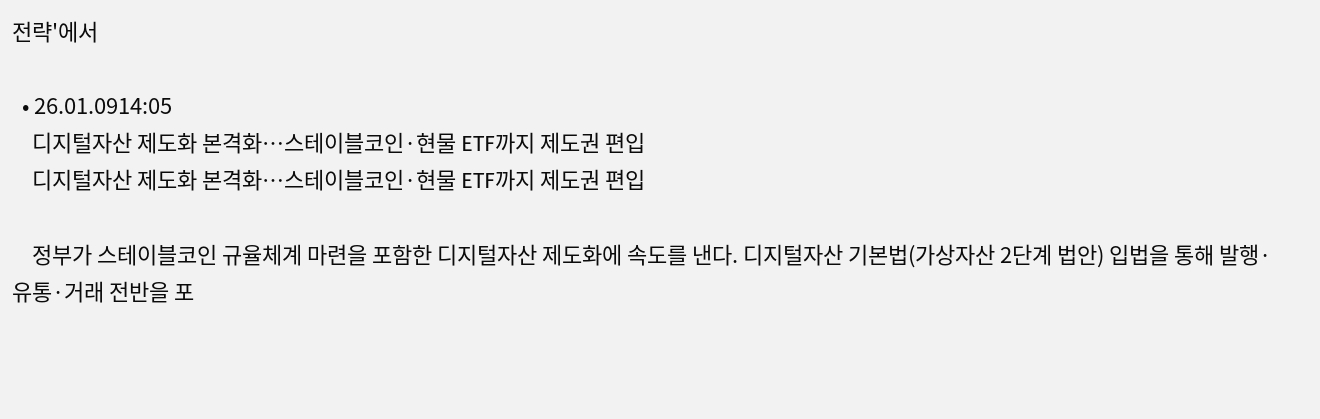전략'에서

  • 26.01.0914:05
    디지털자산 제도화 본격화…스테이블코인·현물 ETF까지 제도권 편입
    디지털자산 제도화 본격화…스테이블코인·현물 ETF까지 제도권 편입

    정부가 스테이블코인 규율체계 마련을 포함한 디지털자산 제도화에 속도를 낸다. 디지털자산 기본법(가상자산 2단계 법안) 입법을 통해 발행·유통·거래 전반을 포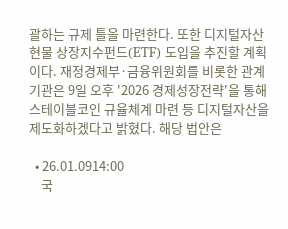괄하는 규제 틀을 마련한다. 또한 디지털자산 현물 상장지수펀드(ETF) 도입을 추진할 계획이다. 재정경제부·금융위원회를 비롯한 관계기관은 9일 오후 '2026 경제성장전략'을 통해 스테이블코인 규율체계 마련 등 디지털자산을 제도화하겠다고 밝혔다. 해당 법안은

  • 26.01.0914:00
    국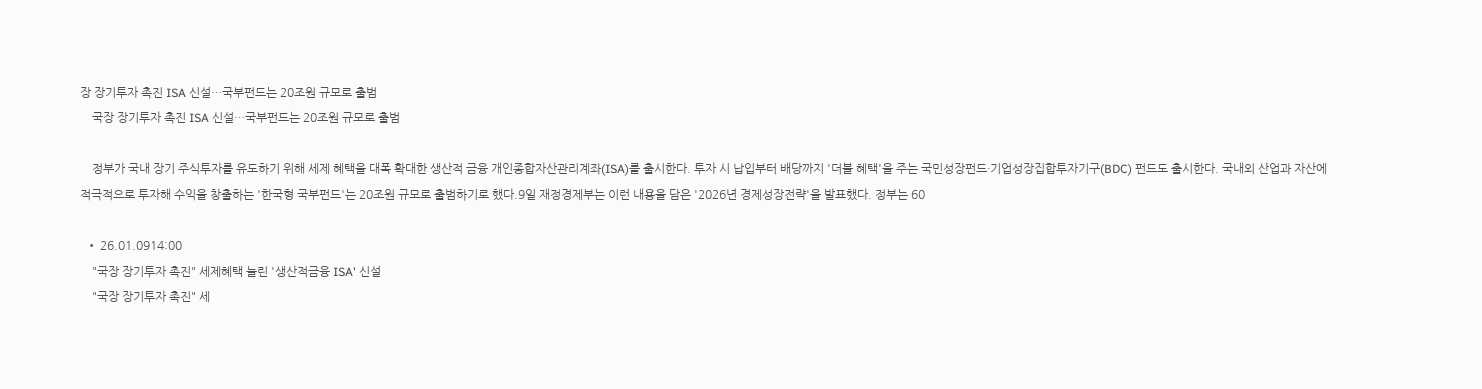장 장기투자 촉진 ISA 신설…국부펀드는 20조원 규모로 출범
    국장 장기투자 촉진 ISA 신설…국부펀드는 20조원 규모로 출범

    정부가 국내 장기 주식투자를 유도하기 위해 세제 혜택을 대폭 확대한 생산적 금융 개인종합자산관리계좌(ISA)를 출시한다. 투자 시 납입부터 배당까지 '더블 혜택'을 주는 국민성장펀드·기업성장집합투자기구(BDC) 펀드도 출시한다. 국내외 산업과 자산에 적극적으로 투자해 수익을 창출하는 '한국형 국부펀드'는 20조원 규모로 출범하기로 했다.9일 재정경제부는 이런 내용을 담은 '2026년 경제성장전략'을 발표했다. 정부는 60

  • 26.01.0914:00
    "국장 장기투자 촉진" 세제혜택 늘린 '생산적금융 ISA' 신설
    "국장 장기투자 촉진" 세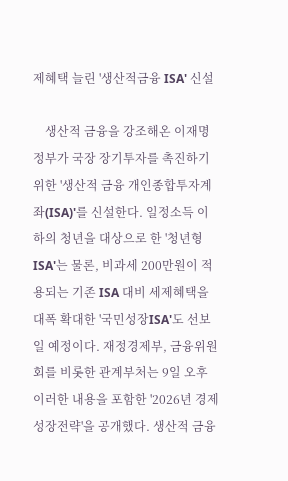제혜택 늘린 '생산적금융 ISA' 신설

    생산적 금융을 강조해온 이재명 정부가 국장 장기투자를 촉진하기 위한 '생산적 금융 개인종합투자계좌(ISA)'를 신설한다. 일정소득 이하의 청년을 대상으로 한 '청년형 ISA'는 물론, 비과세 200만원이 적용되는 기존 ISA 대비 세제혜택을 대폭 확대한 '국민성장ISA'도 선보일 예정이다. 재정경제부, 금융위원회를 비롯한 관계부처는 9일 오후 이러한 내용을 포함한 '2026년 경제성장전략'을 공개했다. 생산적 금융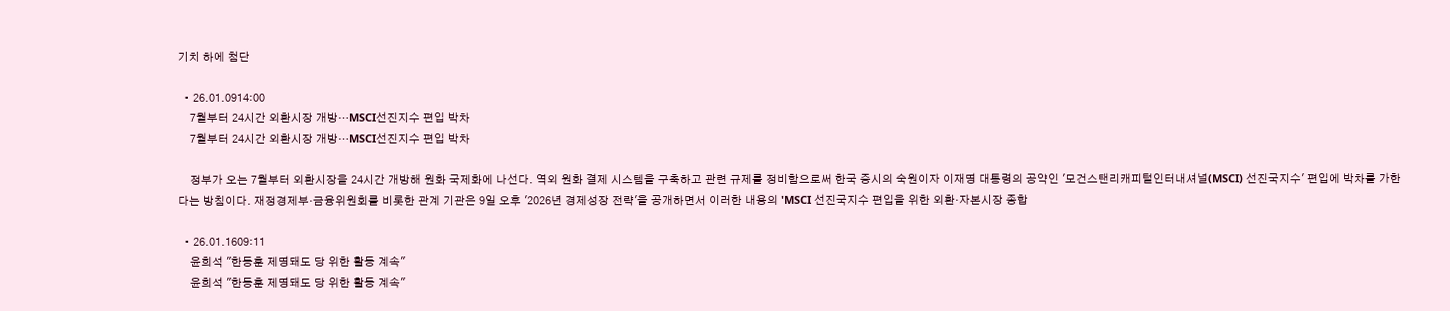기치 하에 첨단

  • 26.01.0914:00
    7월부터 24시간 외환시장 개방…MSCI선진지수 편입 박차
    7월부터 24시간 외환시장 개방…MSCI선진지수 편입 박차

    정부가 오는 7월부터 외환시장을 24시간 개방해 원화 국제화에 나선다. 역외 원화 결제 시스템을 구축하고 관련 규제를 정비함으로써 한국 증시의 숙원이자 이재명 대통령의 공약인 '모건스탠리캐피털인터내셔널(MSCI) 선진국지수' 편입에 박차를 가한다는 방침이다. 재정경제부·금융위원회를 비롯한 관계 기관은 9일 오후 '2026년 경제성장 전략'을 공개하면서 이러한 내용의 'MSCI 선진국지수 편입을 위한 외환·자본시장 종합

  • 26.01.1609:11
    윤희석 "한동훈 제명돼도 당 위한 활동 계속"
    윤희석 "한동훈 제명돼도 당 위한 활동 계속"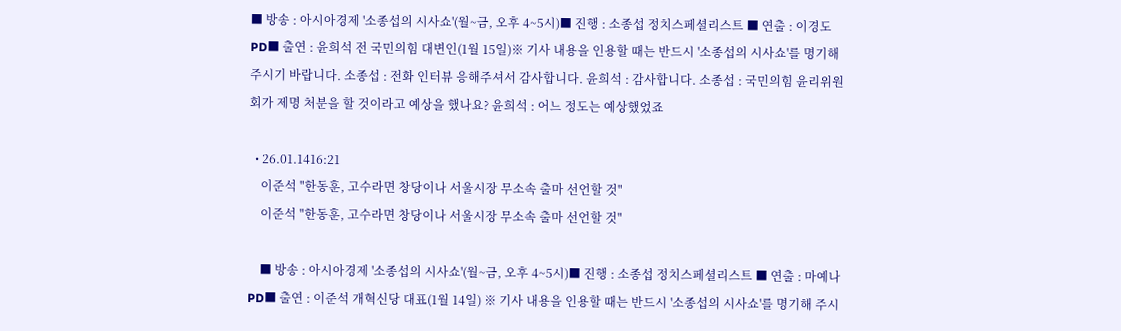■ 방송 : 아시아경제 '소종섭의 시사쇼'(월~금, 오후 4~5시)■ 진행 : 소종섭 정치스페셜리스트 ■ 연출 : 이경도 PD■ 출연 : 윤희석 전 국민의힘 대변인(1월 15일)※ 기사 내용을 인용할 때는 반드시 '소종섭의 시사쇼'를 명기해 주시기 바랍니다. 소종섭 : 전화 인터뷰 응해주셔서 감사합니다. 윤희석 : 감사합니다. 소종섭 : 국민의힘 윤리위원회가 제명 처분을 할 것이라고 예상을 했나요? 윤희석 : 어느 정도는 예상했었죠

  • 26.01.1416:21
    이준석 "한동훈, 고수라면 창당이나 서울시장 무소속 출마 선언할 것"
    이준석 "한동훈, 고수라면 창당이나 서울시장 무소속 출마 선언할 것"

    ■ 방송 : 아시아경제 '소종섭의 시사쇼'(월~금, 오후 4~5시)■ 진행 : 소종섭 정치스페셜리스트 ■ 연출 : 마예나 PD■ 출연 : 이준석 개혁신당 대표(1월 14일) ※ 기사 내용을 인용할 때는 반드시 '소종섭의 시사쇼'를 명기해 주시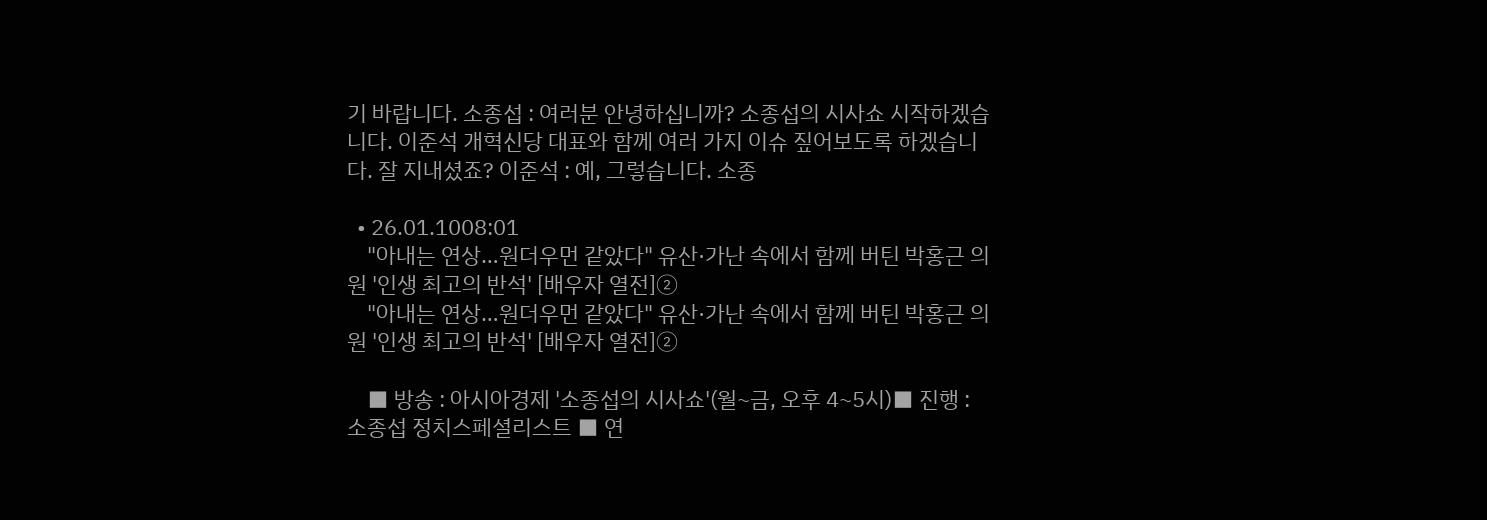기 바랍니다. 소종섭 : 여러분 안녕하십니까? 소종섭의 시사쇼 시작하겠습니다. 이준석 개혁신당 대표와 함께 여러 가지 이슈 짚어보도록 하겠습니다. 잘 지내셨죠? 이준석 : 예, 그렇습니다. 소종

  • 26.01.1008:01
    "아내는 연상…원더우먼 같았다" 유산·가난 속에서 함께 버틴 박홍근 의원 '인생 최고의 반석' [배우자 열전]②
    "아내는 연상…원더우먼 같았다" 유산·가난 속에서 함께 버틴 박홍근 의원 '인생 최고의 반석' [배우자 열전]②

    ■ 방송 : 아시아경제 '소종섭의 시사쇼'(월~금, 오후 4~5시)■ 진행 : 소종섭 정치스페셜리스트 ■ 연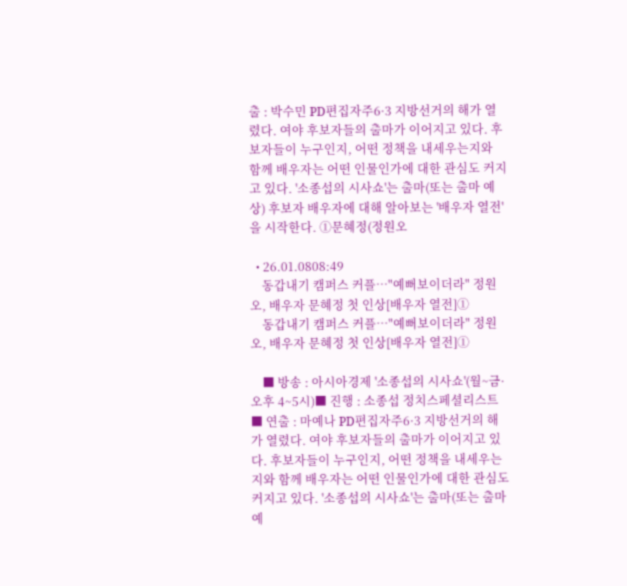출 : 박수민 PD편집자주6·3 지방선거의 해가 열렸다. 여야 후보자들의 출마가 이어지고 있다. 후보자들이 누구인지, 어떤 정책을 내세우는지와 함께 배우자는 어떤 인물인가에 대한 관심도 커지고 있다. '소종섭의 시사쇼'는 출마(또는 출마 예상) 후보자 배우자에 대해 알아보는 '배우자 열전'을 시작한다. ①문혜정(정원오

  • 26.01.0808:49
    동갑내기 캠퍼스 커플…"예뻐보이더라" 정원오, 배우자 문혜정 첫 인상[배우자 열전]①
    동갑내기 캠퍼스 커플…"예뻐보이더라" 정원오, 배우자 문혜정 첫 인상[배우자 열전]①

    ■ 방송 : 아시아경제 '소종섭의 시사쇼'(월~금·오후 4~5시)■ 진행 : 소종섭 정치스페셜리스트 ■ 연출 : 마예나 PD편집자주6·3 지방선거의 해가 열렸다. 여야 후보자들의 출마가 이어지고 있다. 후보자들이 누구인지, 어떤 정책을 내세우는지와 함께 배우자는 어떤 인물인가에 대한 관심도 커지고 있다. '소종섭의 시사쇼'는 출마(또는 출마 예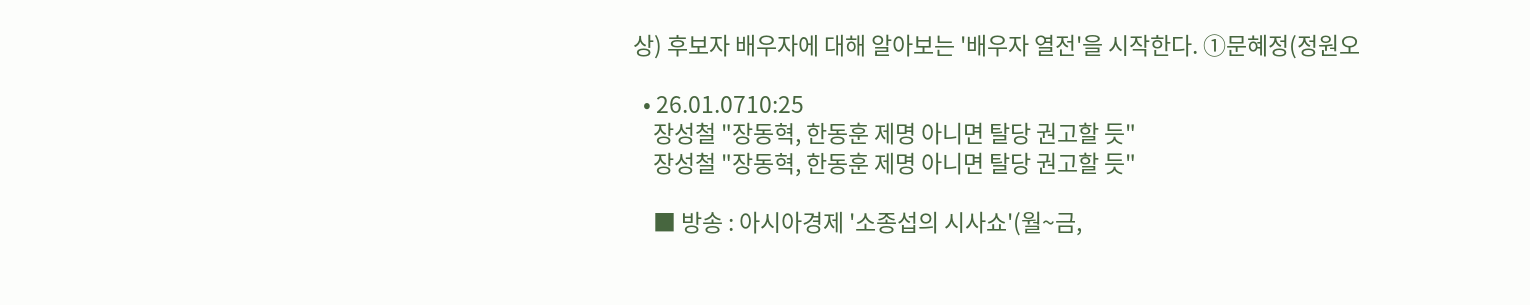상) 후보자 배우자에 대해 알아보는 '배우자 열전'을 시작한다. ①문혜정(정원오

  • 26.01.0710:25
    장성철 "장동혁, 한동훈 제명 아니면 탈당 권고할 듯"
    장성철 "장동혁, 한동훈 제명 아니면 탈당 권고할 듯"

    ■ 방송 : 아시아경제 '소종섭의 시사쇼'(월~금,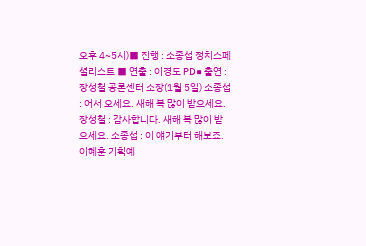오후 4~5시)■ 진행 : 소종섭 정치스페셜리스트 ■ 연출 : 이경도 PD■ 출연 : 장성철 공론센터 소장(1월 5일) 소종섭 : 어서 오세요. 새해 복 많이 받으세요. 장성철 : 감사합니다. 새해 복 많이 받으세요. 소종섭 : 이 얘기부터 해보죠. 이혜훈 기획예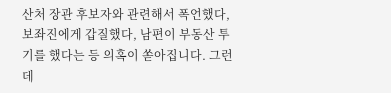산처 장관 후보자와 관련해서 폭언했다, 보좌진에게 갑질했다, 남편이 부동산 투기를 했다는 등 의혹이 쏟아집니다. 그런데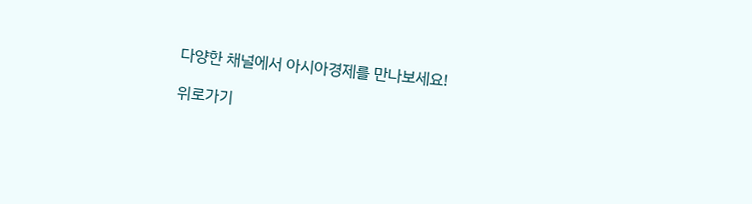다양한 채널에서 아시아경제를 만나보세요!

위로가기